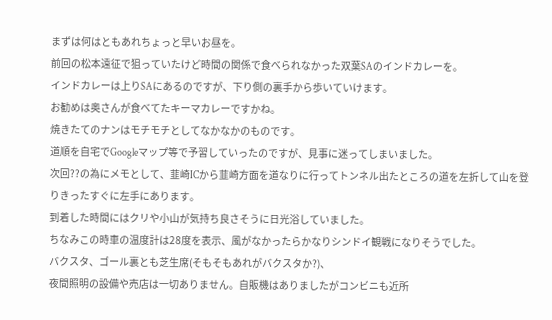まずは何はともあれちょっと早いお昼を。
前回の松本遠征で狙っていたけど時間の関係で食べられなかった双葉SAのインドカレーを。
インドカレーは上りSAにあるのですが、下り側の裏手から歩いていけます。
お勧めは奥さんが食べてたキーマカレーですかね。
焼きたてのナンはモチモチとしてなかなかのものです。
道順を自宅でGoogleマップ等で予習していったのですが、見事に迷ってしまいました。
次回??の為にメモとして、韮崎ICから韮崎方面を道なりに行ってトンネル出たところの道を左折して山を登りきったすぐに左手にあります。
到着した時間にはクリや小山が気持ち良さそうに日光浴していました。
ちなみこの時車の温度計は28度を表示、風がなかったらかなりシンドイ観戦になりそうでした。
バクスタ、ゴール裏とも芝生席(そもそもあれがバクスタか?)、
夜間照明の設備や売店は一切ありません。自販機はありましたがコンビニも近所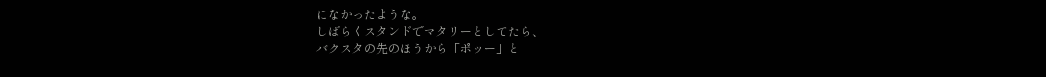になかったような。
しばらくスタンドでマタリーとしてたら、
バクスタの先のほうから「ポッー」と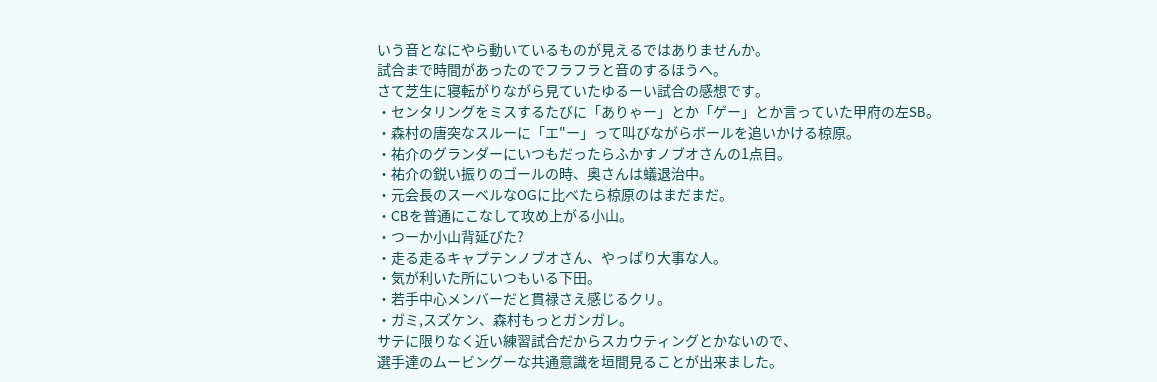いう音となにやら動いているものが見えるではありませんか。
試合まで時間があったのでフラフラと音のするほうへ。
さて芝生に寝転がりながら見ていたゆるーい試合の感想です。
・センタリングをミスするたびに「ありゃー」とか「ゲー」とか言っていた甲府の左SB。
・森村の唐突なスルーに「エ"ー」って叫びながらボールを追いかける椋原。
・祐介のグランダーにいつもだったらふかすノブオさんの1点目。
・祐介の鋭い振りのゴールの時、奥さんは蟻退治中。
・元会長のスーベルなOGに比べたら椋原のはまだまだ。
・CBを普通にこなして攻め上がる小山。
・つーか小山背延びた?
・走る走るキャプテンノブオさん、やっぱり大事な人。
・気が利いた所にいつもいる下田。
・若手中心メンバーだと貫禄さえ感じるクリ。
・ガミ,スズケン、森村もっとガンガレ。
サテに限りなく近い練習試合だからスカウティングとかないので、
選手達のムービングーな共通意識を垣間見ることが出来ました。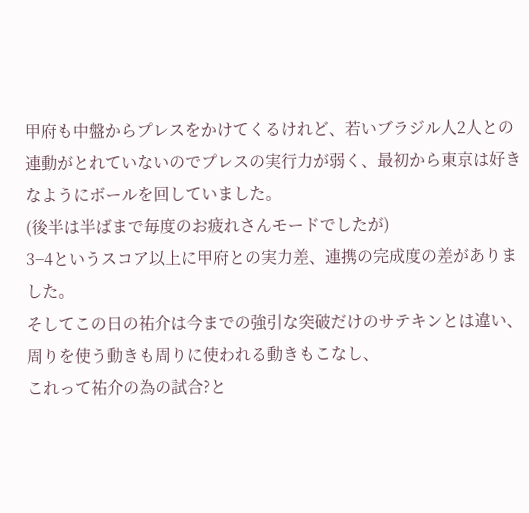甲府も中盤からプレスをかけてくるけれど、若いブラジル人2人との連動がとれていないのでプレスの実行力が弱く、最初から東京は好きなようにボールを回していました。
(後半は半ばまで毎度のお疲れさんモードでしたが)
3−4というスコア以上に甲府との実力差、連携の完成度の差がありました。
そしてこの日の祐介は今までの強引な突破だけのサテキンとは違い、
周りを使う動きも周りに使われる動きもこなし、
これって祐介の為の試合?と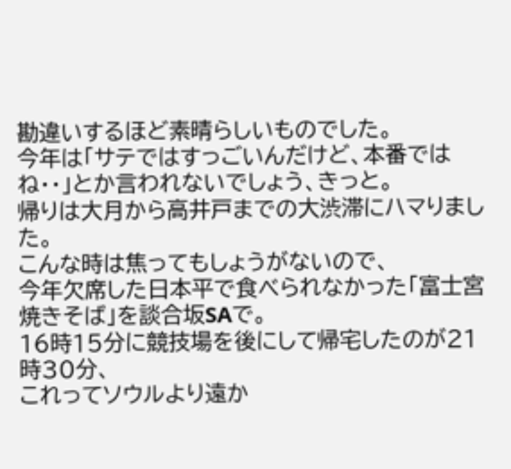勘違いするほど素晴らしいものでした。
今年は「サテではすっごいんだけど、本番ではね・・」とか言われないでしょう、きっと。
帰りは大月から高井戸までの大渋滞にハマりました。
こんな時は焦ってもしょうがないので、
今年欠席した日本平で食べられなかった「富士宮焼きそば」を談合坂SAで。
16時15分に競技場を後にして帰宅したのが21時30分、
これってソウルより遠か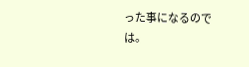った事になるのでは。